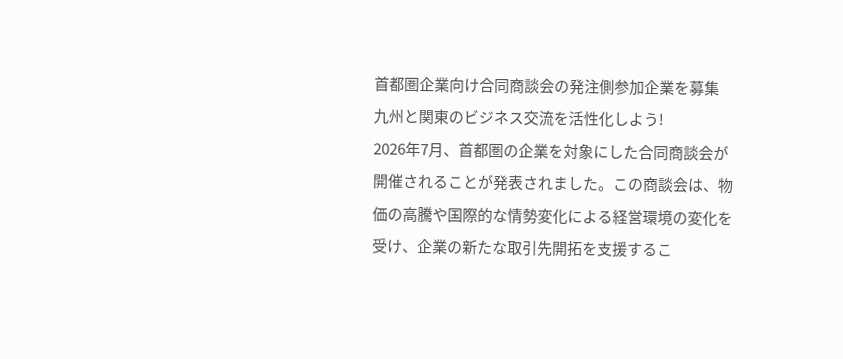首都圏企業向け合同商談会の発注側参加企業を募集
九州と関東のビジネス交流を活性化しよう!
2026年7月、首都圏の企業を対象にした合同商談会が開催されることが発表されました。この商談会は、物価の高騰や国際的な情勢変化による経営環境の変化を受け、企業の新たな取引先開拓を支援するこ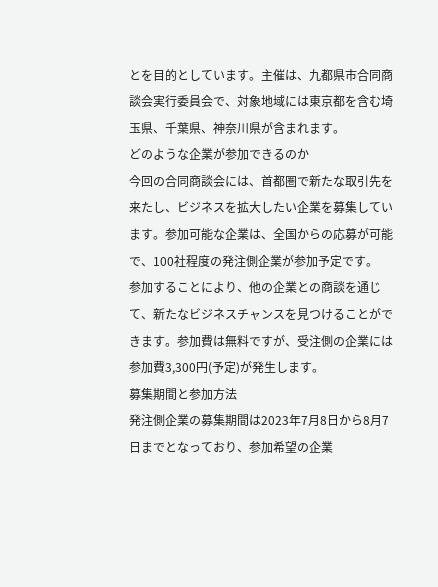とを目的としています。主催は、九都県市合同商談会実行委員会で、対象地域には東京都を含む埼玉県、千葉県、神奈川県が含まれます。
どのような企業が参加できるのか
今回の合同商談会には、首都圏で新たな取引先を来たし、ビジネスを拡大したい企業を募集しています。参加可能な企業は、全国からの応募が可能で、100社程度の発注側企業が参加予定です。
参加することにより、他の企業との商談を通じて、新たなビジネスチャンスを見つけることができます。参加費は無料ですが、受注側の企業には参加費3,300円(予定)が発生します。
募集期間と参加方法
発注側企業の募集期間は2023年7月8日から8月7日までとなっており、参加希望の企業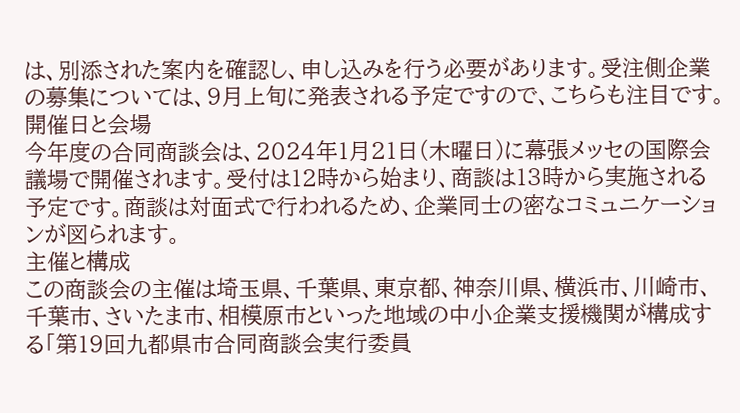は、別添された案内を確認し、申し込みを行う必要があります。受注側企業の募集については、9月上旬に発表される予定ですので、こちらも注目です。
開催日と会場
今年度の合同商談会は、2024年1月21日(木曜日)に幕張メッセの国際会議場で開催されます。受付は12時から始まり、商談は13時から実施される予定です。商談は対面式で行われるため、企業同士の密なコミュニケーションが図られます。
主催と構成
この商談会の主催は埼玉県、千葉県、東京都、神奈川県、横浜市、川崎市、千葉市、さいたま市、相模原市といった地域の中小企業支援機関が構成する「第19回九都県市合同商談会実行委員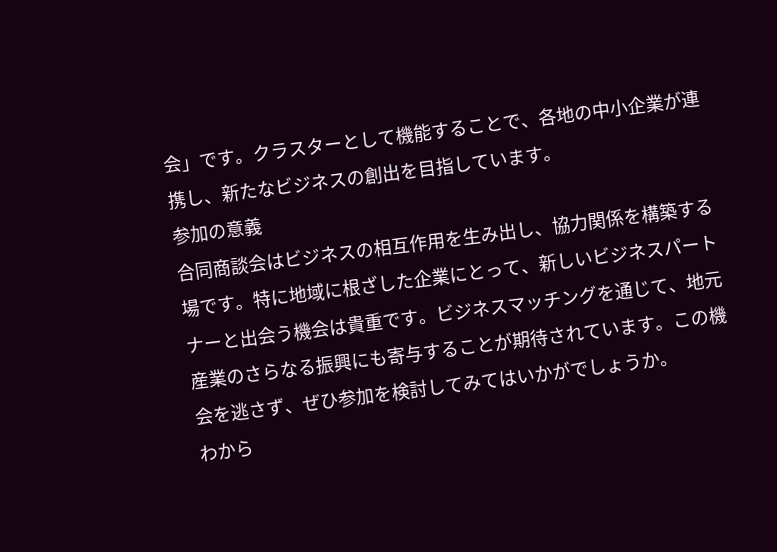会」です。クラスターとして機能することで、各地の中小企業が連携し、新たなビジネスの創出を目指しています。
参加の意義
合同商談会はビジネスの相互作用を生み出し、協力関係を構築する場です。特に地域に根ざした企業にとって、新しいビジネスパートナーと出会う機会は貴重です。ビジネスマッチングを通じて、地元産業のさらなる振興にも寄与することが期待されています。この機会を逃さず、ぜひ参加を検討してみてはいかがでしょうか。
わから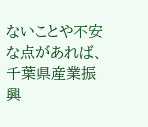ないことや不安な点があれば、千葉県産業振興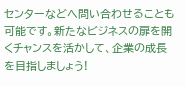センターなどへ問い合わせることも可能です。新たなビジネスの扉を開くチャンスを活かして、企業の成長を目指しましょう!